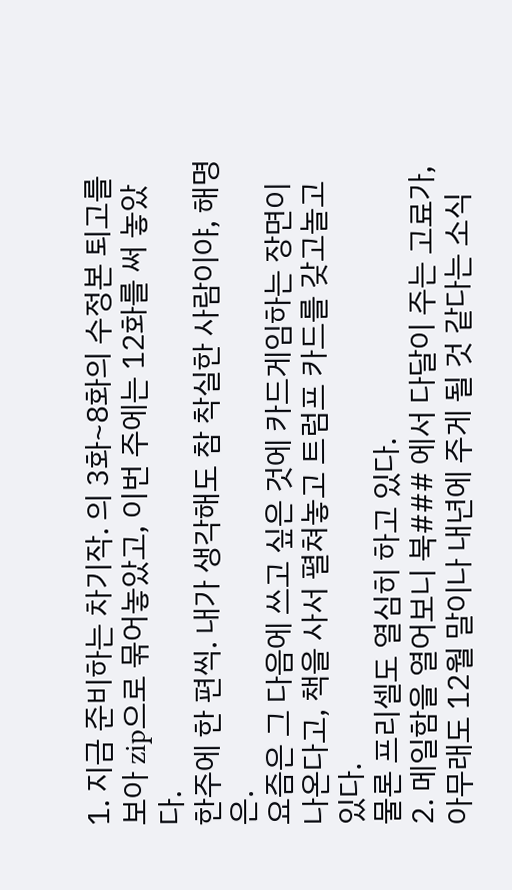1. 지금 준비하는 차기작. 의 3화~8화의 수정본 퇴고를 보아 zip으로 묶어놓았고, 이번 주에는 12화를 써 놓았다.
한주에 한 편씩. 내가 생각해도 참 착실한 사람이야, 해명은.
요즘은 그 다음에 쓰고 싶은 것에 카드게임하는 장면이 나온다고, 책을 사서 펼쳐놓고 트럼프 카드를 갖고놀고 있다.
물론 프리셀도 열심히 하고 있다.
2. 메일함을 열어보니 북### 에서 다달이 주는 고료가, 아무래도 12월 말이나 내년에 주게 될 것 같다는 소식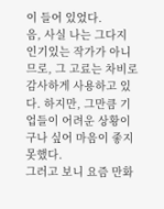이 들어 있었다.
음, 사실 나는 그다지 인기있는 작가가 아니므로, 그 고료는 차비로 감사하게 사용하고 있다. 하지만, 그만큼 기업들이 어려운 상황이구나 싶어 마음이 좋지 못했다.
그러고 보니 요즘 만화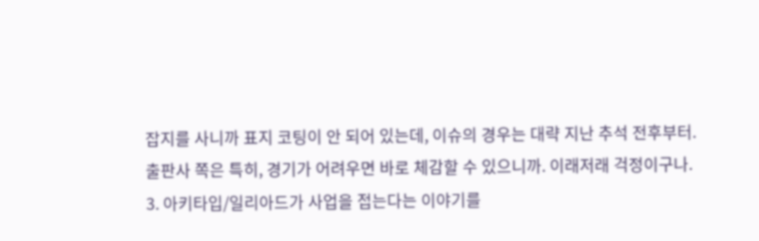잡지를 사니까 표지 코팅이 안 되어 있는데, 이슈의 경우는 대략 지난 추석 전후부터.
출판사 쪽은 특히, 경기가 어려우면 바로 체감할 수 있으니까. 이래저래 걱정이구나.
3. 아키타입/일리아드가 사업을 접는다는 이야기를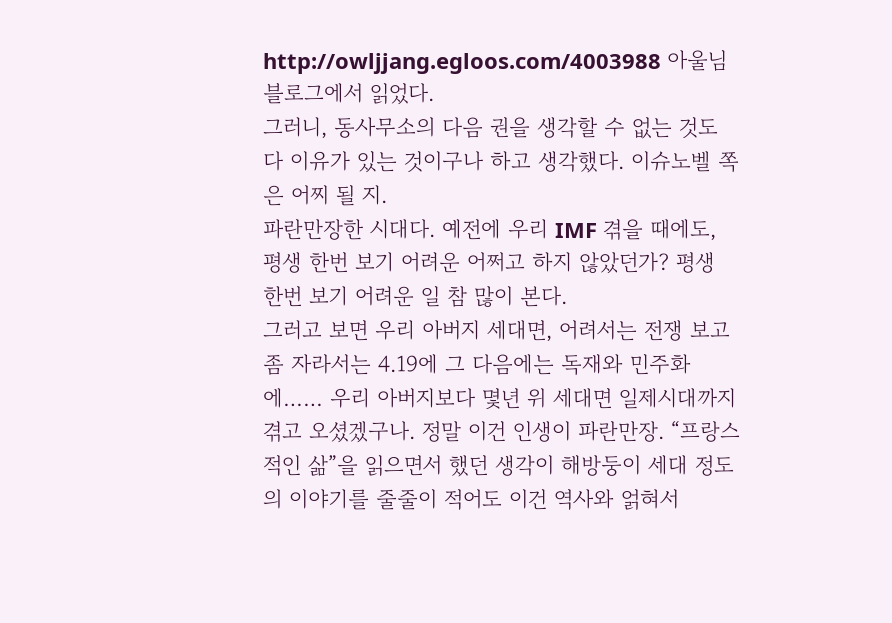http://owljjang.egloos.com/4003988 아울님 블로그에서 읽었다.
그러니, 동사무소의 다음 권을 생각할 수 없는 것도 다 이유가 있는 것이구나 하고 생각했다. 이슈노벨 쪽은 어찌 될 지.
파란만장한 시대다. 예전에 우리 IMF 겪을 때에도, 평생 한번 보기 어려운 어쩌고 하지 않았던가? 평생 한번 보기 어려운 일 참 많이 본다.
그러고 보면 우리 아버지 세대면, 어려서는 전쟁 보고 좀 자라서는 4.19에 그 다음에는 독재와 민주화에…… 우리 아버지보다 몇년 위 세대면 일제시대까지 겪고 오셨겠구나. 정말 이건 인생이 파란만장. “프랑스적인 삶”을 읽으면서 했던 생각이 해방둥이 세대 정도의 이야기를 줄줄이 적어도 이건 역사와 얽혀서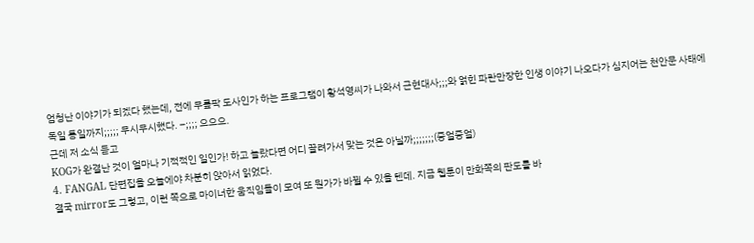엄청난 이야기가 되겠다 했는데, 전에 무릎팍 도사인가 하는 프로그램이 황석영씨가 나와서 근현대사;;;와 얽힌 파란만장한 인생 이야기 나오다가 심지어는 천안문 사태에 독일 통일까지;;;;; 무시무시했다. –;;;; 으으으.
근데 저 소식 듣고
KOG가 완결난 것이 얼마나 기적적인 일인가! 하고 놀랐다면 어디 끌려가서 맞는 것은 아닐까;;;;;;;(중얼중얼)
4. FANGAL 단편집을 오늘에야 차분히 앉아서 읽었다.
결국 mirror도 그렇고, 이런 쪽으로 마이너한 움직임들이 모여 또 뭔가가 바뀔 수 있을 텐데. 지금 웹툰이 만화쪽의 판도를 바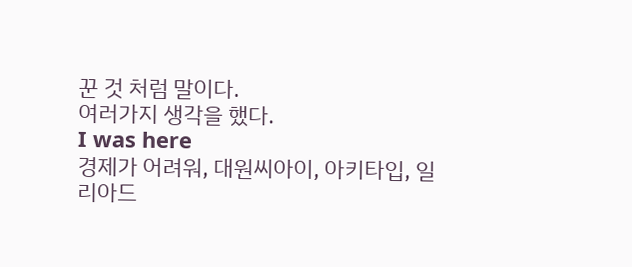꾼 것 처럼 말이다.
여러가지 생각을 했다.
I was here
경제가 어려워, 대원씨아이, 아키타입, 일리아드